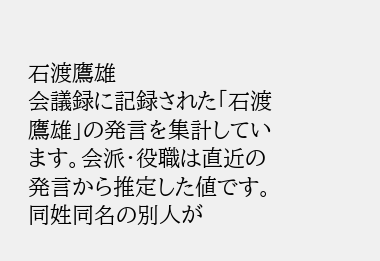石渡鷹雄
会議録に記録された「石渡鷹雄」の発言を集計しています。会派・役職は直近の発言から推定した値です。同姓同名の別人が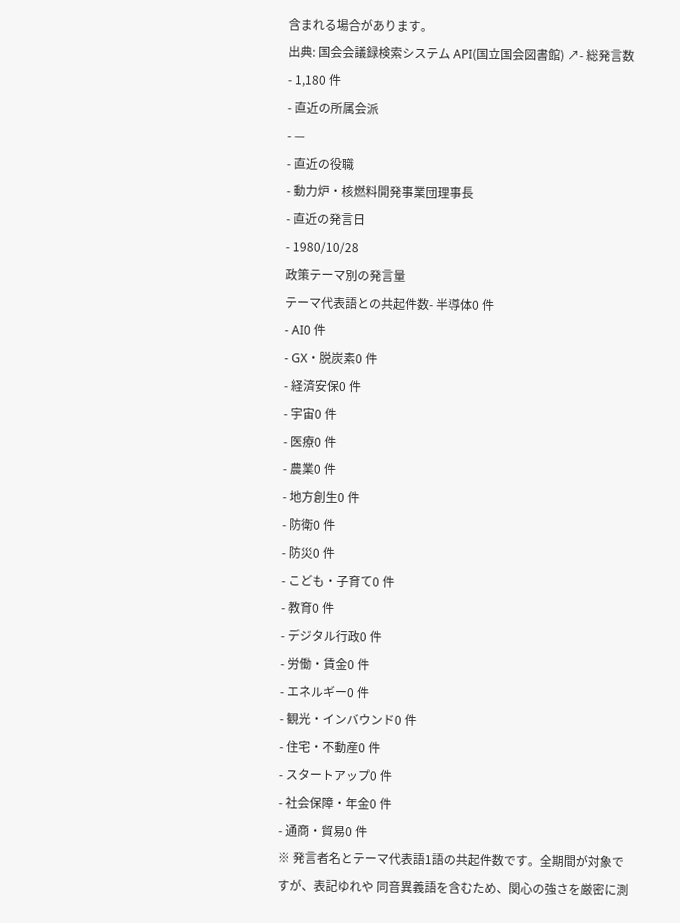含まれる場合があります。
出典: 国会会議録検索システム API(国立国会図書館) ↗- 総発言数
- 1,180 件
- 直近の所属会派
- —
- 直近の役職
- 動力炉・核燃料開発事業団理事長
- 直近の発言日
- 1980/10/28
政策テーマ別の発言量
テーマ代表語との共起件数- 半導体0 件
- AI0 件
- GX・脱炭素0 件
- 経済安保0 件
- 宇宙0 件
- 医療0 件
- 農業0 件
- 地方創生0 件
- 防衛0 件
- 防災0 件
- こども・子育て0 件
- 教育0 件
- デジタル行政0 件
- 労働・賃金0 件
- エネルギー0 件
- 観光・インバウンド0 件
- 住宅・不動産0 件
- スタートアップ0 件
- 社会保障・年金0 件
- 通商・貿易0 件
※ 発言者名とテーマ代表語1語の共起件数です。全期間が対象ですが、表記ゆれや 同音異義語を含むため、関心の強さを厳密に測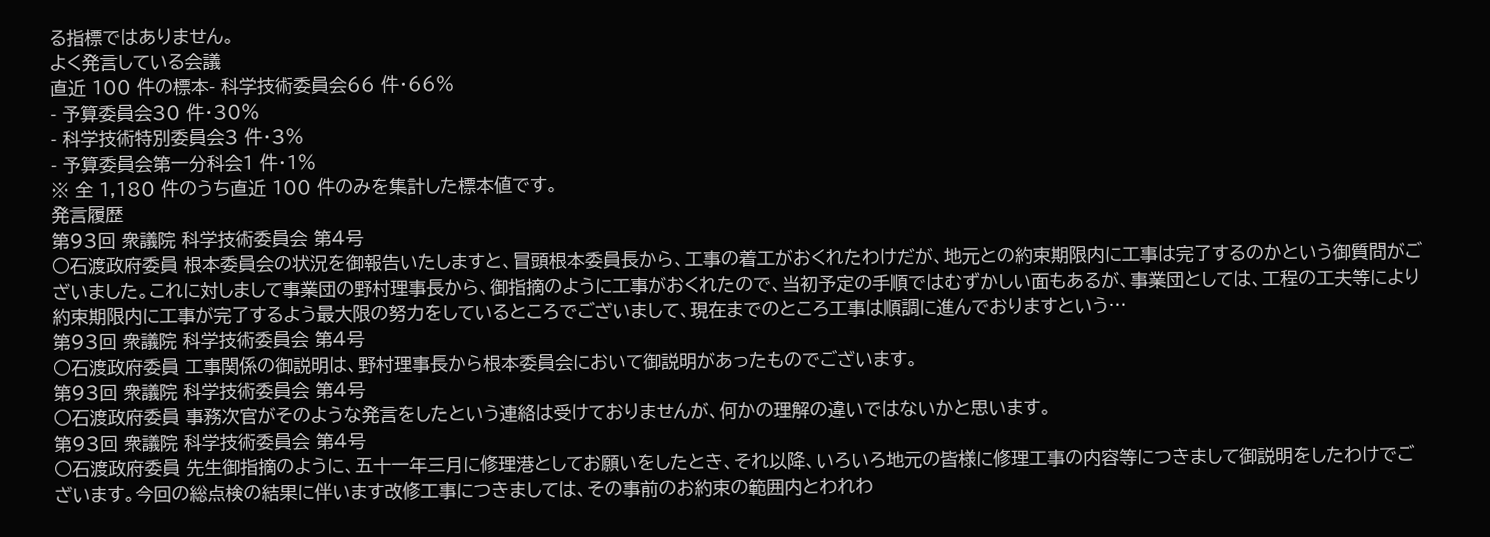る指標ではありません。
よく発言している会議
直近 100 件の標本- 科学技術委員会66 件・66%
- 予算委員会30 件・30%
- 科学技術特別委員会3 件・3%
- 予算委員会第一分科会1 件・1%
※ 全 1,180 件のうち直近 100 件のみを集計した標本値です。
発言履歴
第93回 衆議院 科学技術委員会 第4号
○石渡政府委員 根本委員会の状況を御報告いたしますと、冒頭根本委員長から、工事の着工がおくれたわけだが、地元との約束期限内に工事は完了するのかという御質問がございました。これに対しまして事業団の野村理事長から、御指摘のように工事がおくれたので、当初予定の手順ではむずかしい面もあるが、事業団としては、工程の工夫等により約束期限内に工事が完了するよう最大限の努力をしているところでございまして、現在までのところ工事は順調に進んでおりますという…
第93回 衆議院 科学技術委員会 第4号
○石渡政府委員 工事関係の御説明は、野村理事長から根本委員会において御説明があったものでございます。
第93回 衆議院 科学技術委員会 第4号
○石渡政府委員 事務次官がそのような発言をしたという連絡は受けておりませんが、何かの理解の違いではないかと思います。
第93回 衆議院 科学技術委員会 第4号
○石渡政府委員 先生御指摘のように、五十一年三月に修理港としてお願いをしたとき、それ以降、いろいろ地元の皆様に修理工事の内容等につきまして御説明をしたわけでございます。今回の総点検の結果に伴います改修工事につきましては、その事前のお約束の範囲内とわれわ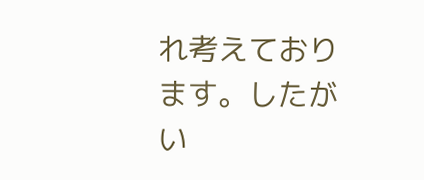れ考えております。したがい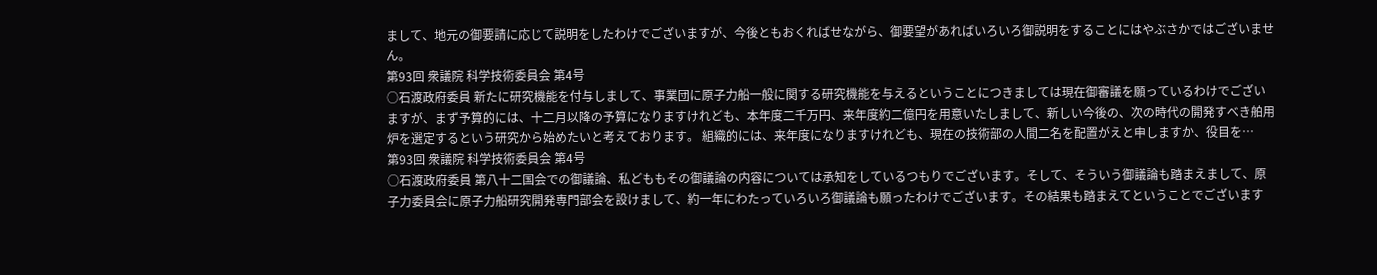まして、地元の御要請に応じて説明をしたわけでございますが、今後ともおくればせながら、御要望があればいろいろ御説明をすることにはやぶさかではございません。
第93回 衆議院 科学技術委員会 第4号
○石渡政府委員 新たに研究機能を付与しまして、事業団に原子力船一般に関する研究機能を与えるということにつきましては現在御審議を願っているわけでございますが、まず予算的には、十二月以降の予算になりますけれども、本年度二千万円、来年度約二億円を用意いたしまして、新しい今後の、次の時代の開発すべき舶用炉を選定するという研究から始めたいと考えております。 組織的には、来年度になりますけれども、現在の技術部の人間二名を配置がえと申しますか、役目を…
第93回 衆議院 科学技術委員会 第4号
○石渡政府委員 第八十二国会での御議論、私どももその御議論の内容については承知をしているつもりでございます。そして、そういう御議論も踏まえまして、原子力委員会に原子力船研究開発専門部会を設けまして、約一年にわたっていろいろ御議論も願ったわけでございます。その結果も踏まえてということでございます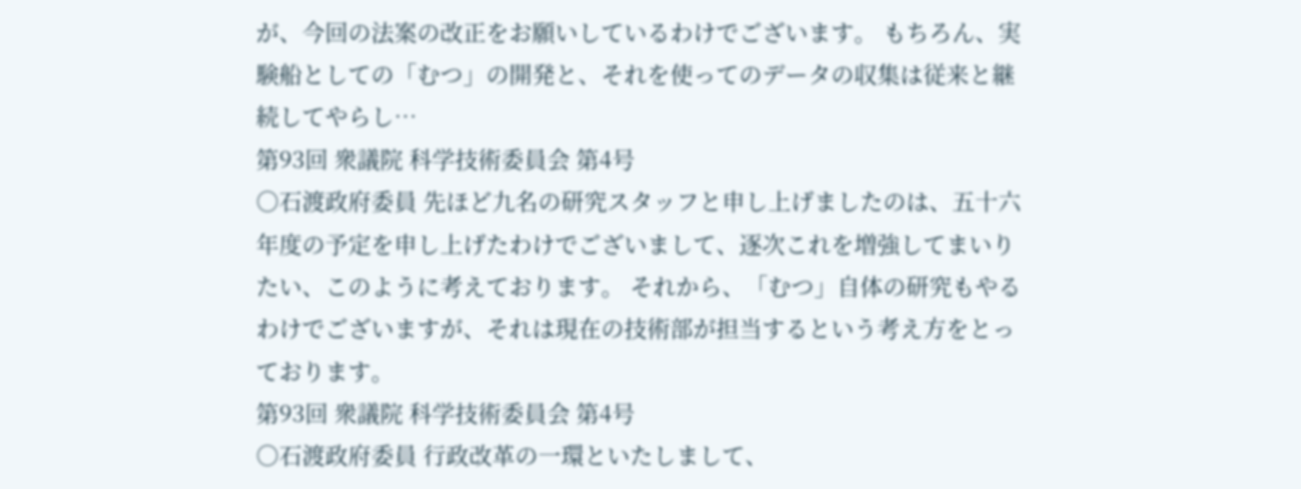が、今回の法案の改正をお願いしているわけでございます。 もちろん、実験船としての「むつ」の開発と、それを使ってのデータの収集は従来と継続してやらし…
第93回 衆議院 科学技術委員会 第4号
○石渡政府委員 先ほど九名の研究スタッフと申し上げましたのは、五十六年度の予定を申し上げたわけでございまして、逐次これを増強してまいりたい、このように考えております。 それから、「むつ」自体の研究もやるわけでございますが、それは現在の技術部が担当するという考え方をとっております。
第93回 衆議院 科学技術委員会 第4号
○石渡政府委員 行政改革の一環といたしまして、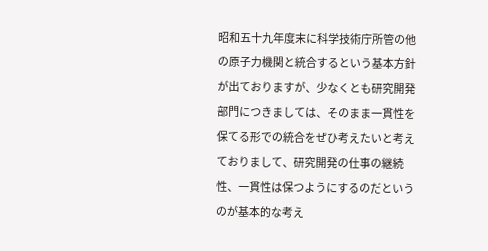昭和五十九年度末に科学技術庁所管の他の原子力機関と統合するという基本方針が出ておりますが、少なくとも研究開発部門につきましては、そのまま一貫性を保てる形での統合をぜひ考えたいと考えておりまして、研究開発の仕事の継続性、一貫性は保つようにするのだというのが基本的な考え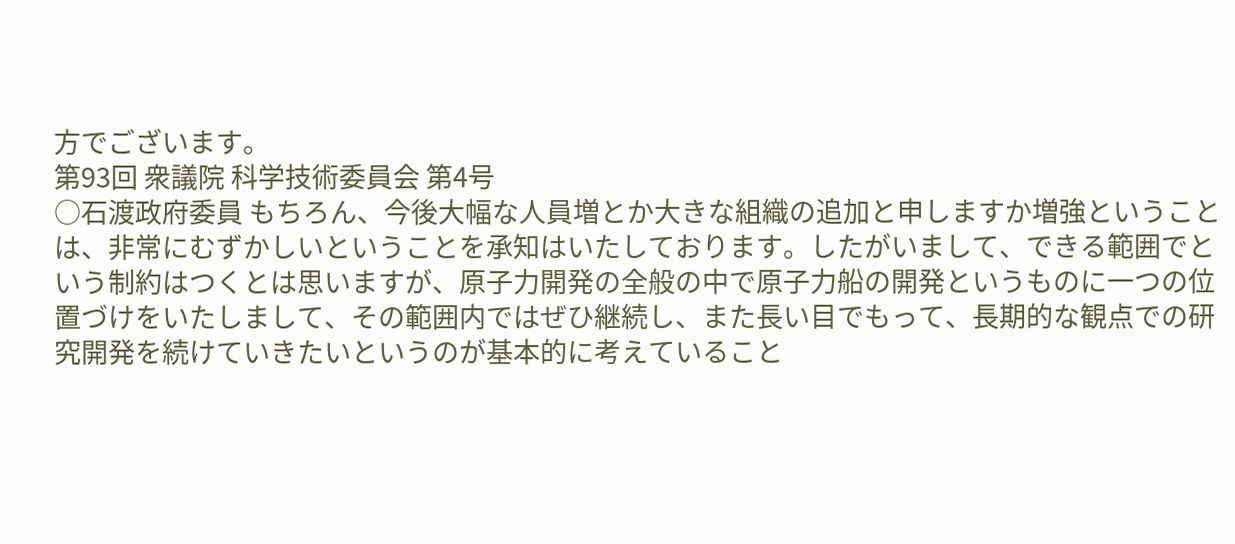方でございます。
第93回 衆議院 科学技術委員会 第4号
○石渡政府委員 もちろん、今後大幅な人員増とか大きな組織の追加と申しますか増強ということは、非常にむずかしいということを承知はいたしております。したがいまして、できる範囲でという制約はつくとは思いますが、原子力開発の全般の中で原子力船の開発というものに一つの位置づけをいたしまして、その範囲内ではぜひ継続し、また長い目でもって、長期的な観点での研究開発を続けていきたいというのが基本的に考えていること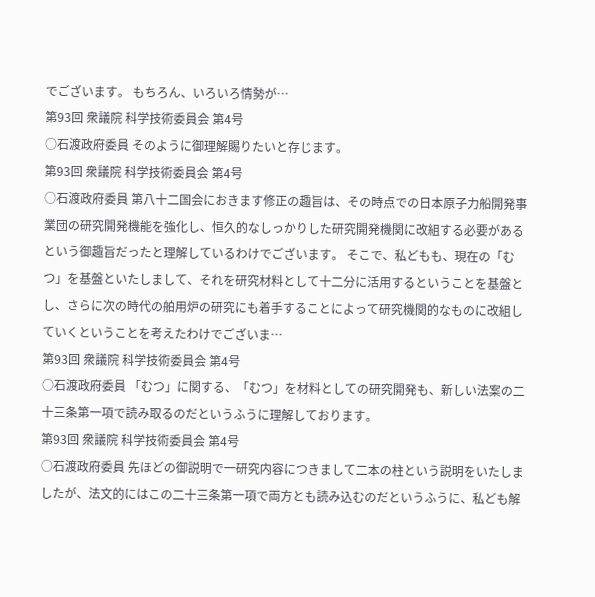でございます。 もちろん、いろいろ情勢が…
第93回 衆議院 科学技術委員会 第4号
○石渡政府委員 そのように御理解賜りたいと存じます。
第93回 衆議院 科学技術委員会 第4号
○石渡政府委員 第八十二国会におきます修正の趣旨は、その時点での日本原子力船開発事業団の研究開発機能を強化し、恒久的なしっかりした研究開発機関に改組する必要があるという御趣旨だったと理解しているわけでございます。 そこで、私どもも、現在の「むつ」を基盤といたしまして、それを研究材料として十二分に活用するということを基盤とし、さらに次の時代の舶用炉の研究にも着手することによって研究機関的なものに改組していくということを考えたわけでございま…
第93回 衆議院 科学技術委員会 第4号
○石渡政府委員 「むつ」に関する、「むつ」を材料としての研究開発も、新しい法案の二十三条第一項で読み取るのだというふうに理解しております。
第93回 衆議院 科学技術委員会 第4号
○石渡政府委員 先ほどの御説明で一研究内容につきまして二本の柱という説明をいたしましたが、法文的にはこの二十三条第一項で両方とも読み込むのだというふうに、私ども解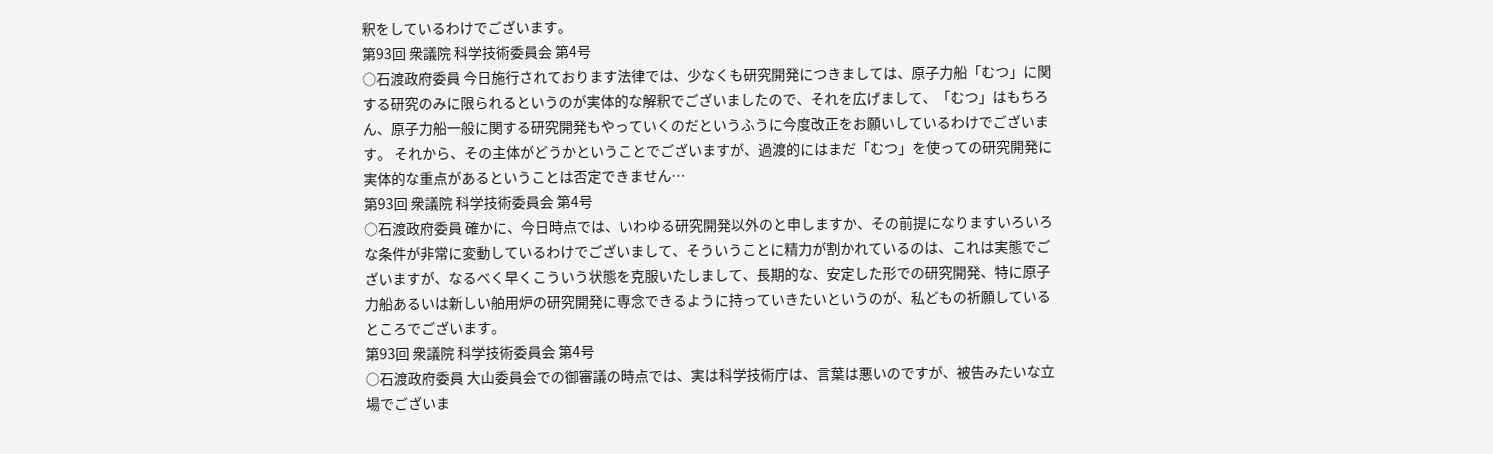釈をしているわけでございます。
第93回 衆議院 科学技術委員会 第4号
○石渡政府委員 今日施行されております法律では、少なくも研究開発につきましては、原子力船「むつ」に関する研究のみに限られるというのが実体的な解釈でございましたので、それを広げまして、「むつ」はもちろん、原子力船一般に関する研究開発もやっていくのだというふうに今度改正をお願いしているわけでございます。 それから、その主体がどうかということでございますが、過渡的にはまだ「むつ」を使っての研究開発に実体的な重点があるということは否定できません…
第93回 衆議院 科学技術委員会 第4号
○石渡政府委員 確かに、今日時点では、いわゆる研究開発以外のと申しますか、その前提になりますいろいろな条件が非常に変動しているわけでございまして、そういうことに精力が割かれているのは、これは実態でございますが、なるべく早くこういう状態を克服いたしまして、長期的な、安定した形での研究開発、特に原子力船あるいは新しい舶用炉の研究開発に専念できるように持っていきたいというのが、私どもの祈願しているところでございます。
第93回 衆議院 科学技術委員会 第4号
○石渡政府委員 大山委員会での御審議の時点では、実は科学技術庁は、言葉は悪いのですが、被告みたいな立場でございま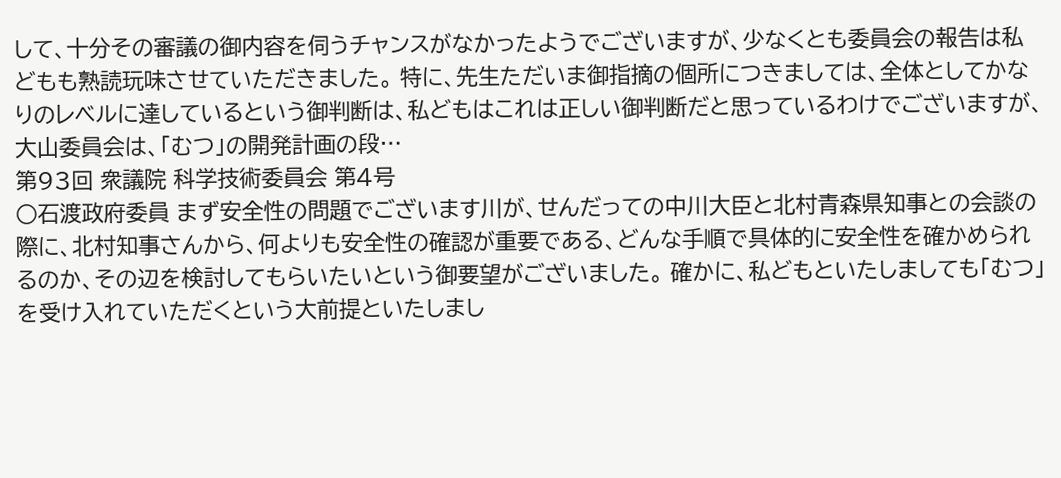して、十分その審議の御内容を伺うチャンスがなかったようでございますが、少なくとも委員会の報告は私どもも熟読玩味させていただきました。 特に、先生ただいま御指摘の個所につきましては、全体としてかなりのレベルに達しているという御判断は、私どもはこれは正しい御判断だと思っているわけでございますが、大山委員会は、「むつ」の開発計画の段…
第93回 衆議院 科学技術委員会 第4号
○石渡政府委員 まず安全性の問題でございます川が、せんだっての中川大臣と北村青森県知事との会談の際に、北村知事さんから、何よりも安全性の確認が重要である、どんな手順で具体的に安全性を確かめられるのか、その辺を検討してもらいたいという御要望がございました。 確かに、私どもといたしましても「むつ」を受け入れていただくという大前提といたしまし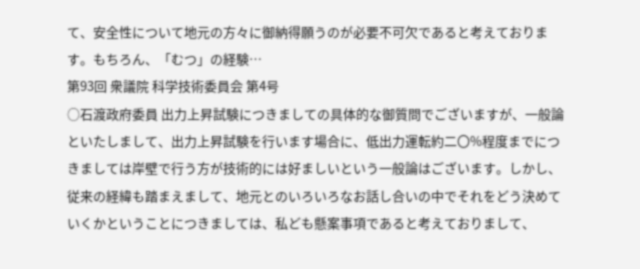て、安全性について地元の方々に御納得願うのが必要不可欠であると考えております。もちろん、「むつ」の経験…
第93回 衆議院 科学技術委員会 第4号
○石渡政府委員 出力上昇試験につきましての具体的な御質問でございますが、一般論といたしまして、出力上昇試験を行います場合に、低出力運転約二〇%程度までにつきましては岸壁で行う方が技術的には好ましいという一般論はございます。しかし、従来の経緯も踏まえまして、地元とのいろいろなお話し合いの中でそれをどう決めていくかということにつきましては、私ども懸案事項であると考えておりまして、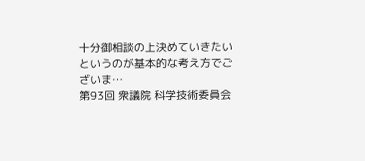十分御相談の上決めていきたいというのが基本的な考え方でございま…
第93回 衆議院 科学技術委員会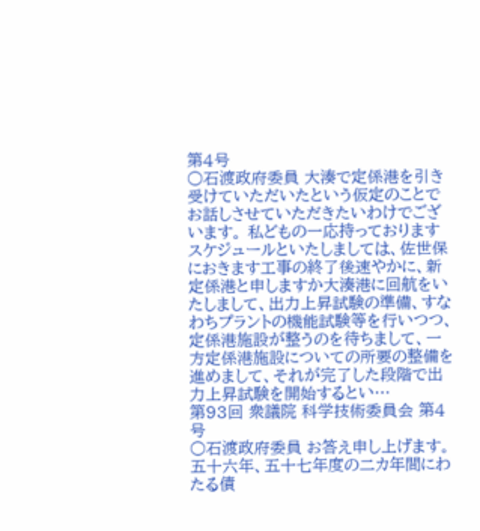第4号
○石渡政府委員 大湊で定係港を引き受けていただいたという仮定のことでお話しさせていただきたいわけでございます。 私どもの一応持っておりますスケジュールといたしましては、佐世保におきます工事の終了後速やかに、新定係港と申しますか大湊港に回航をいたしまして、出力上昇試験の準備、すなわちプラントの機能試験等を行いつつ、定係港施設が整うのを待ちまして、一方定係港施設についての所要の整備を進めまして、それが完了した段階で出力上昇試験を開始するとい…
第93回 衆議院 科学技術委員会 第4号
○石渡政府委員 お答え申し上げます。 五十六年、五十七年度の二カ年間にわたる債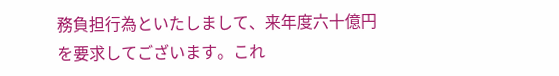務負担行為といたしまして、来年度六十億円を要求してございます。これ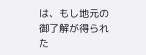は、もし地元の御了解が得られた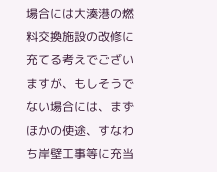場合には大湊港の燃料交換施設の改修に充てる考えでございますが、もしそうでない場合には、まずほかの使途、すなわち岸壁工事等に充当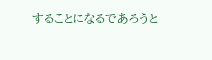することになるであろうと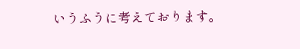いうふうに考えております。